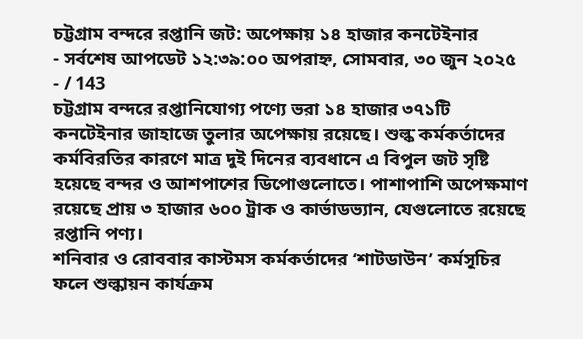চট্টগ্রাম বন্দরে রপ্তানি জট: অপেক্ষায় ১৪ হাজার কনটেইনার
- সর্বশেষ আপডেট ১২:৩৯:০০ অপরাহ্ন, সোমবার, ৩০ জুন ২০২৫
- / 143
চট্টগ্রাম বন্দরে রপ্তানিযোগ্য পণ্যে ভরা ১৪ হাজার ৩৭১টি কনটেইনার জাহাজে তুলার অপেক্ষায় রয়েছে। শুল্ক কর্মকর্তাদের কর্মবিরতির কারণে মাত্র দুই দিনের ব্যবধানে এ বিপুল জট সৃষ্টি হয়েছে বন্দর ও আশপাশের ডিপোগুলোতে। পাশাপাশি অপেক্ষমাণ রয়েছে প্রায় ৩ হাজার ৬০০ ট্রাক ও কার্ভাডভ্যান, যেগুলোতে রয়েছে রপ্তানি পণ্য।
শনিবার ও রোববার কাস্টমস কর্মকর্তাদের ‘শাটডাউন’ কর্মসূচির ফলে শুল্কায়ন কার্যক্রম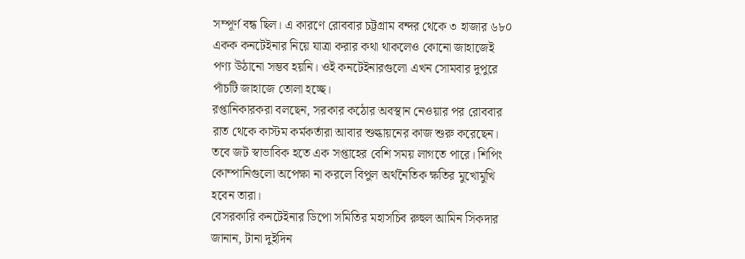সম্পূর্ণ বন্ধ ছিল। এ কারণে রোববার চট্টগ্রাম বন্দর থেকে ৩ হাজার ৬৮০ একক কনটেইনার নিয়ে যাত্রা করার কথা থাকলেও কোনো জাহাজেই পণ্য উঠানো সম্ভব হয়নি। ওই কনটেইনারগুলো এখন সোমবার দুপুরে পাঁচটি জাহাজে তোলা হচ্ছে।
রপ্তানিকারকরা বলছেন, সরকার কঠোর অবস্থান নেওয়ার পর রোববার রাত থেকে কাস্টম কর্মকর্তারা আবার শুল্কায়নের কাজ শুরু করেছেন। তবে জট স্বাভাবিক হতে এক সপ্তাহের বেশি সময় লাগতে পারে। শিপিং কোম্পানিগুলো অপেক্ষা না করলে বিপুল অর্থনৈতিক ক্ষতির মুখোমুখি হবেন তারা।
বেসরকারি কনটেইনার ডিপো সমিতির মহাসচিব রুহুল আমিন সিকদার জানান, টানা দুইদিন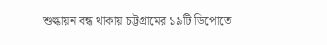শুল্কায়ন বন্ধ থাকায় চট্টগ্রামের ১৯টি ডিপোতে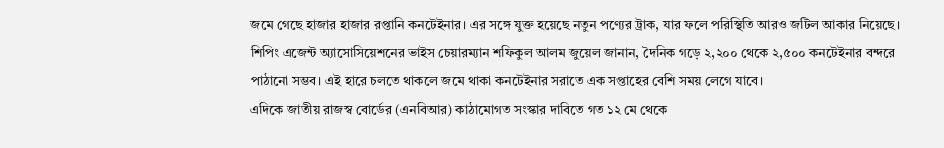জমে গেছে হাজার হাজার রপ্তানি কনটেইনার। এর সঙ্গে যুক্ত হয়েছে নতুন পণ্যের ট্রাক, যার ফলে পরিস্থিতি আরও জটিল আকার নিয়েছে।
শিপিং এজেন্ট অ্যাসোসিয়েশনের ভাইস চেয়ারম্যান শফিকুল আলম জুয়েল জানান, দৈনিক গড়ে ২,২০০ থেকে ২,৫০০ কনটেইনার বন্দরে পাঠানো সম্ভব। এই হারে চলতে থাকলে জমে থাকা কনটেইনার সরাতে এক সপ্তাহের বেশি সময় লেগে যাবে।
এদিকে জাতীয় রাজস্ব বোর্ডের (এনবিআর) কাঠামোগত সংস্কার দাবিতে গত ১২ মে থেকে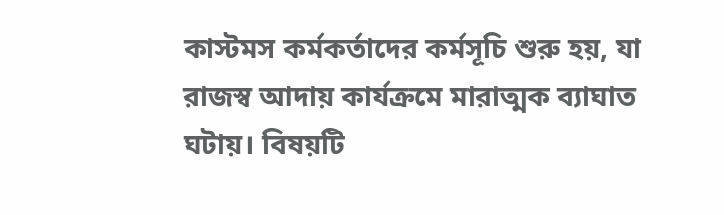কাস্টমস কর্মকর্তাদের কর্মসূচি শুরু হয়, যা রাজস্ব আদায় কার্যক্রমে মারাত্মক ব্যাঘাত ঘটায়। বিষয়টি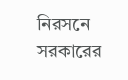নিরসনে সরকারের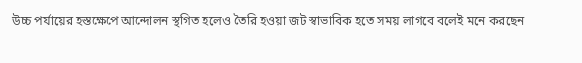উচ্চ পর্যায়ের হস্তক্ষেপে আন্দোলন স্থগিত হলেও তৈরি হওয়া জট স্বাভাবিক হতে সময় লাগবে বলেই মনে করছেন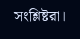সংশ্লিষ্টরা।